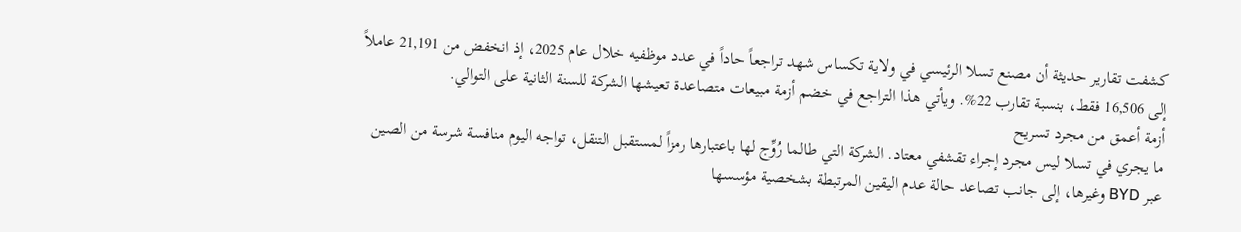كشفت تقارير حديثة أن مصنع تسلا الرئيسي في ولاية تكساس شهد تراجعاً حاداً في عدد موظفيه خلال عام 2025، إذ انخفض من 21,191 عاملاً إلى 16,506 فقط، بنسبة تقارب 22%. ويأتي هذا التراجع في خضم أزمة مبيعات متصاعدة تعيشها الشركة للسنة الثانية على التوالي.
أزمة أعمق من مجرد تسريح
ما يجري في تسلا ليس مجرد إجراء تقشفي معتاد. الشركة التي طالما رُوِّج لها باعتبارها رمزاً لمستقبل التنقل، تواجه اليوم منافسة شرسة من الصين عبر BYD وغيرها، إلى جانب تصاعد حالة عدم اليقين المرتبطة بشخصية مؤسسها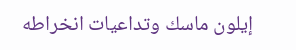إيلون ماسك وتداعيات انخراطه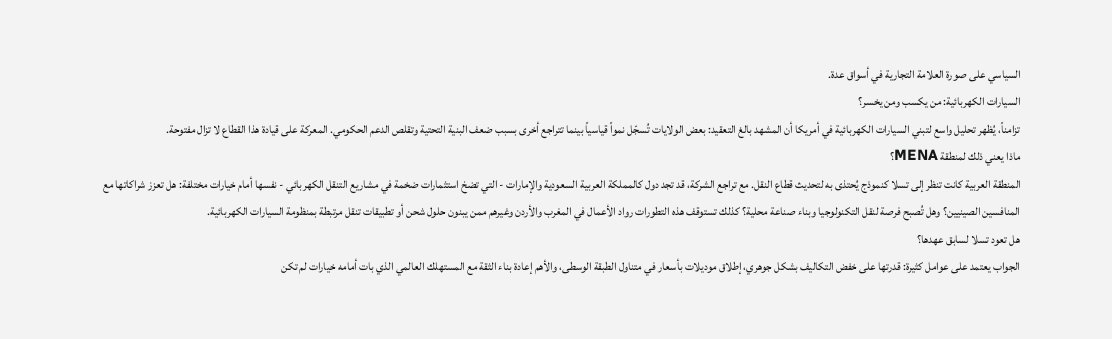السياسي على صورة العلامة التجارية في أسواق عدة.
السيارات الكهربائية: من يكسب ومن يخسر؟
تزامناً، يُظهر تحليل واسع لتبني السيارات الكهربائية في أمريكا أن المشهد بالغ التعقيد: بعض الولايات تُسجّل نمواً قياسياً بينما تتراجع أخرى بسبب ضعف البنية التحتية وتقلص الدعم الحكومي. المعركة على قيادة هذا القطاع لا تزال مفتوحة.
ماذا يعني ذلك لمنطقة MENA؟
المنطقة العربية كانت تنظر إلى تسلا كنموذج يُحتذى به لتحديث قطاع النقل. مع تراجع الشركة، قد تجد دول كالمملكة العربية السعودية والإمارات - التي تضخ استثمارات ضخمة في مشاريع التنقل الكهربائي - نفسها أمام خيارات مختلفة: هل تعزز شراكاتها مع المنافسين الصينيين؟ وهل تُصبح فرصة لنقل التكنولوجيا وبناء صناعة محلية؟ كذلك تستوقف هذه التطورات رواد الأعمال في المغرب والأردن وغيرهم ممن يبنون حلول شحن أو تطبيقات تنقل مرتبطة بمنظومة السيارات الكهربائية.
هل تعود تسلا لسابق عهدها؟
الجواب يعتمد على عوامل كثيرة: قدرتها على خفض التكاليف بشكل جوهري، إطلاق موديلات بأسعار في متناول الطبقة الوسطى، والأهم إعادة بناء الثقة مع المستهلك العالمي الذي بات أمامه خيارات لم تكن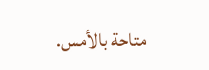متاحة بالأمس.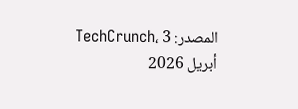المصدر: TechCrunch، 3 أبريل 2026